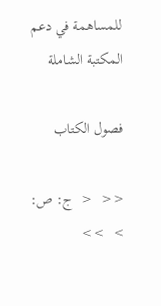للمساهمة في دعم المكتبة الشاملة

فصول الكتاب

<<  <  ج: ص:  >  >>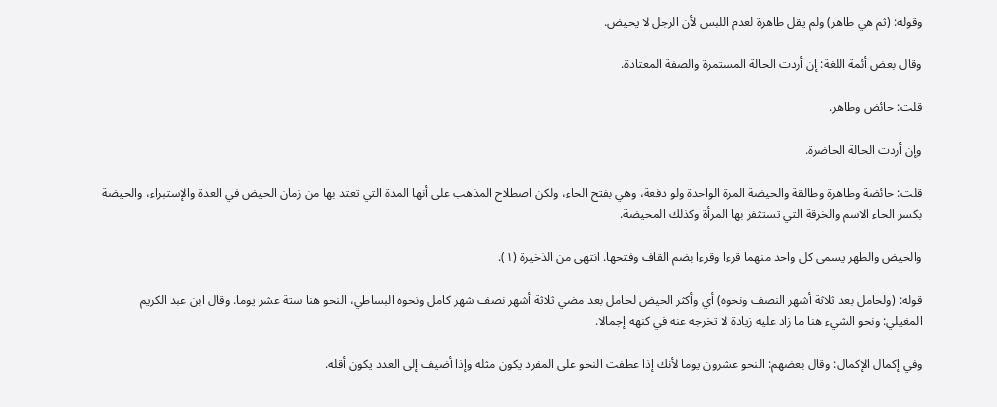وقوله: (ثم هي طاهر) ولم يقل طاهرة لعدم اللبس لأن الرجل لا يحيض.

وقال بعض أئمة اللغة: إن أردت الحالة المستمرة والصفة المعتادة.

قلت: حائض وطاهر.

وإن أردت الحالة الحاضرة.

قلت: حائضة وطاهرة وطالقة والحيضة المرة الواحدة ولو دفعة، وهي بفتح الحاء، ولكن اصطلاح المذهب على أنها المدة التي تعتد بها من زمان الحيض في العدة والإستبراء، والحيضة بكسر الحاء الاسم والخرقة التي تستثفر بها المرأة وكذلك المحيضة.

والحيض والطهر يسمى كل واحد منهما قرءا وقرءا بضم القاف وفتحها. انتهى من الذخيرة (١).

قوله: (ولحامل بعد ثلاثة أشهر النصف ونحوه) أي وأكثر الحيض لحامل بعد مضي ثلاثة أشهر نصف شهر كامل ونحوه البساطي، النحو هنا ستة عشر يوما. وقال ابن عبد الكريم المغيلي: ونحو الشيء هنا ما زاد عليه زيادة لا تخرجه عنه في كنهه إجمالا.

وفي إكمال الإكمال: وقال بعضهم: النحو عشرون يوما لأنك إذا عطفت النحو على المفرد يكون مثله وإذا أضيف إلى العدد يكون أقله.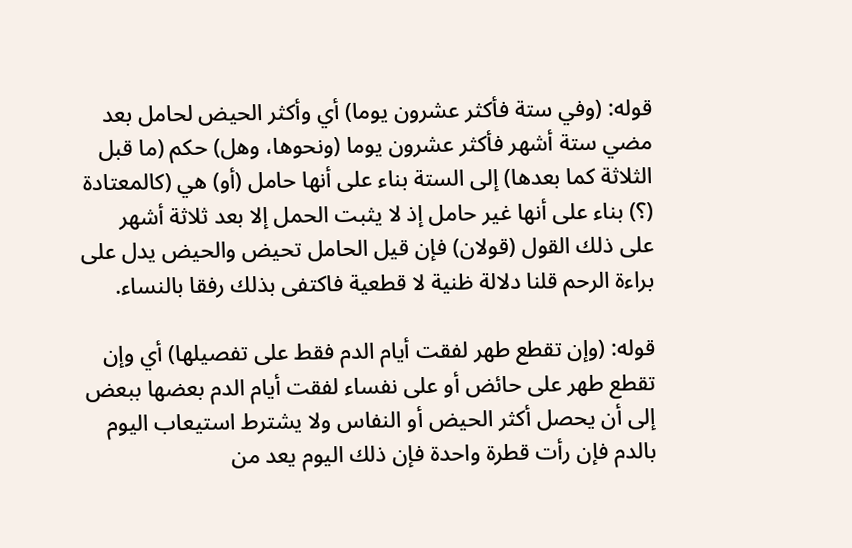قوله: (وفي ستة فأكثر عشرون يوما) أي وأكثر الحيض لحامل بعد مضي ستة أشهر فأكثر عشرون يوما (ونحوها، وهل) حكم (ما قبل الثلاثة كما بعدها) إلى الستة بناء على أنها حامل (أو) هي (كالمعتادة (؟) بناء على أنها غير حامل إذ لا يثبت الحمل إلا بعد ثلاثة أشهر على ذلك القول (قولان) فإن قيل الحامل تحيض والحيض يدل على براءة الرحم قلنا دلالة ظنية لا قطعية فاكتفى بذلك رفقا بالنساء.

قوله: (وإن تقطع طهر لفقت أيام الدم فقط على تفصيلها) أي وإن تقطع طهر على حائض أو على نفساء لفقت أيام الدم بعضها ببعض إلى أن يحصل أكثر الحيض أو النفاس ولا يشترط استيعاب اليوم بالدم فإن رأت قطرة واحدة فإن ذلك اليوم يعد من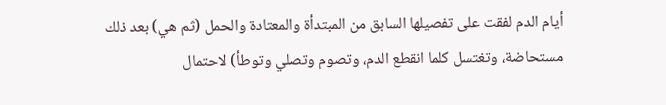أيام الدم لفقت على تفصيلها السابق من المبتدأة والمعتادة والحمل (ثم هي) بعد ذلك مستحاضة، وتغتسل كلما انقطع الدم، وتصوم وتصلي وتوطأ) لاحتمال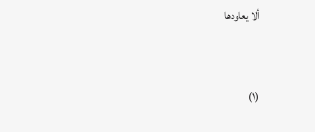ألا يعاودها


(١)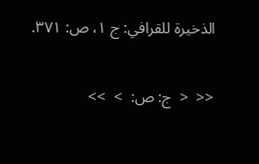الذخيرة للقرافي: ج ١، ص: ٣٧١.

<<  <  ج: ص:  >  >>